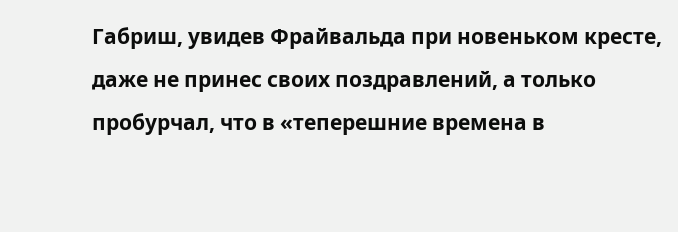Габриш, увидев Фрайвальда при новеньком кресте, даже не принес своих поздравлений, а только пробурчал, что в «теперешние времена в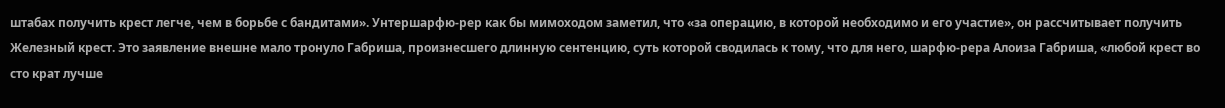штабах получить крест легче, чем в борьбе с бандитами». Унтершарфю-рер как бы мимоходом заметил, что «за операцию, в которой необходимо и его участие», он рассчитывает получить Железный крест. Это заявление внешне мало тронуло Габриша, произнесшего длинную сентенцию, суть которой сводилась к тому, что для него, шарфю-рера Алоиза Габриша, «любой крест во сто крат лучше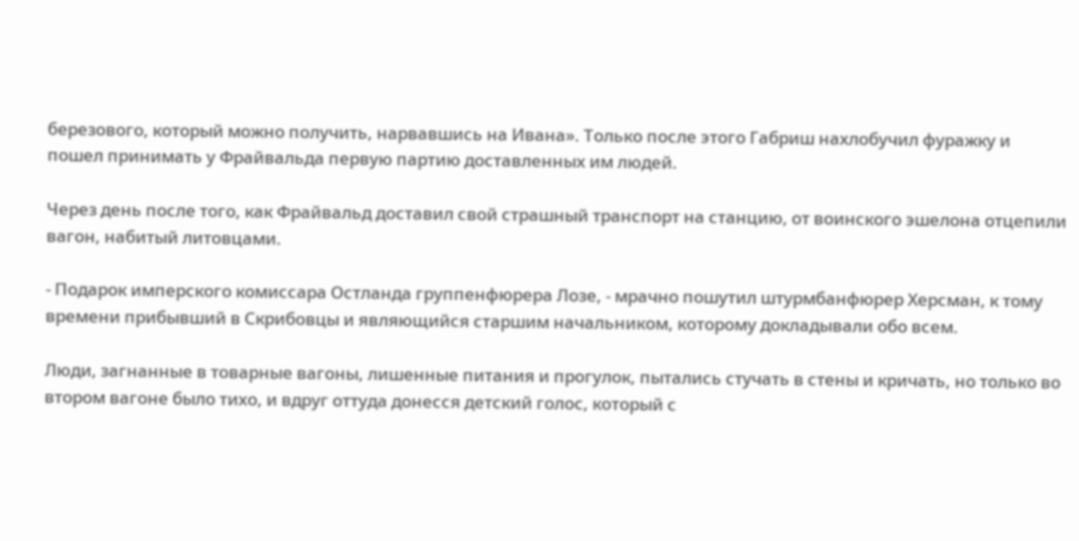березового, который можно получить, нарвавшись на Ивана». Только после этого Габриш нахлобучил фуражку и пошел принимать у Фрайвальда первую партию доставленных им людей.

Через день после того, как Фрайвальд доставил свой страшный транспорт на станцию, от воинского эшелона отцепили вагон, набитый литовцами.

- Подарок имперского комиссара Остланда группенфюрера Лозе, - мрачно пошутил штурмбанфюрер Херсман, к тому времени прибывший в Скрибовцы и являющийся старшим начальником, которому докладывали обо всем.

Люди, загнанные в товарные вагоны, лишенные питания и прогулок, пытались стучать в стены и кричать, но только во втором вагоне было тихо, и вдруг оттуда донесся детский голос, который с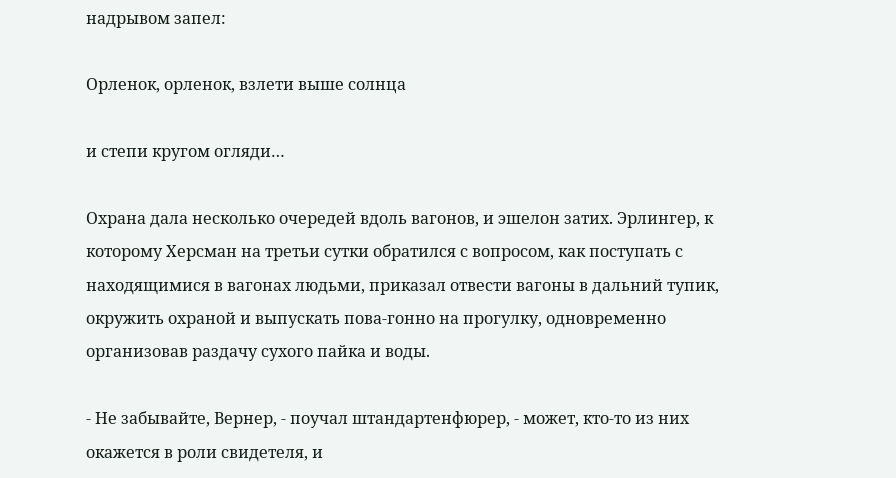надрывом запел:

Орленок, орленок, взлети выше солнца

и степи кругом огляди…

Охрана дала несколько очередей вдоль вагонов, и эшелон затих. Эрлингер, к которому Херсман на третьи сутки обратился с вопросом, как поступать с находящимися в вагонах людьми, приказал отвести вагоны в дальний тупик, окружить охраной и выпускать пова-гонно на прогулку, одновременно организовав раздачу сухого пайка и воды.

- Не забывайте, Вернер, - поучал штандартенфюрер, - может, кто-то из них окажется в роли свидетеля, и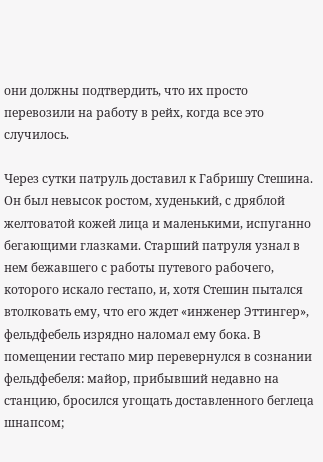они должны подтвердить, что их просто перевозили на работу в рейх, когда все это случилось.

Через сутки патруль доставил к Габришу Стешина. Он был невысок ростом, худенький, с дряблой желтоватой кожей лица и маленькими, испуганно бегающими глазками. Старший патруля узнал в нем бежавшего с работы путевого рабочего, которого искало гестапо, и, хотя Стешин пытался втолковать ему, что его ждет «инженер Эттингер», фельдфебель изрядно наломал ему бока. В помещении гестапо мир перевернулся в сознании фельдфебеля: майор, прибывший недавно на станцию, бросился угощать доставленного беглеца шнапсом;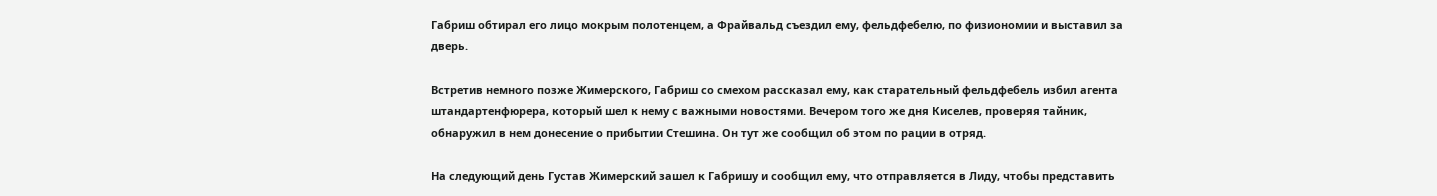Габриш обтирал его лицо мокрым полотенцем, а Фрайвальд съездил ему, фельдфебелю, по физиономии и выставил за дверь.

Встретив немного позже Жимерского, Габриш со смехом рассказал ему, как старательный фельдфебель избил агента штандартенфюрера, который шел к нему с важными новостями. Вечером того же дня Киселев, проверяя тайник, обнаружил в нем донесение о прибытии Стешина. Он тут же сообщил об этом по рации в отряд.

На следующий день Густав Жимерский зашел к Габришу и сообщил ему, что отправляется в Лиду, чтобы представить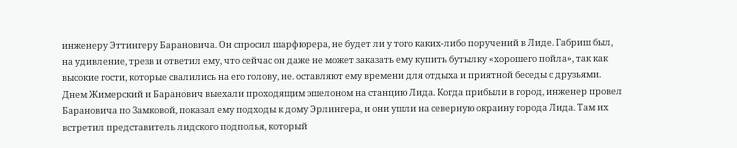инженеру Эттингеру Барановича. Он спросил шарфюрера, не будет ли у того каких-либо поручений в Лиде. Габриш был, на удивление, трезв и ответил ему, что сейчас он даже не может заказать ему купить бутылку «хорошего пойла», так как высокие гости, которые свалились на его голову, не. оставляют ему времени для отдыха и приятной беседы с друзьями. Днем Жимерский и Баранович выехали проходящим эшелоном на станцию Лида. Когда прибыли в город, инженер провел Барановича по Замковой, показал ему подходы к дому Эрлингера, и они ушли на северную окраину города Лида. Там их встретил представитель лидского подполья, который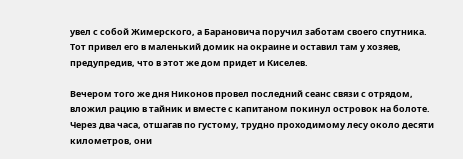увел с собой Жимерского, а Барановича поручил заботам своего спутника. Тот привел его в маленький домик на окраине и оставил там у хозяев, предупредив, что в этот же дом придет и Киселев.

Вечером того же дня Никонов провел последний сеанс связи с отрядом, вложил рацию в тайник и вместе с капитаном покинул островок на болоте. Через два часа, отшагав по густому, трудно проходимому лесу около десяти километров, они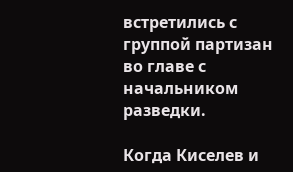встретились с группой партизан во главе с начальником разведки.

Когда Киселев и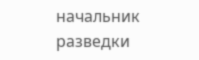начальник разведки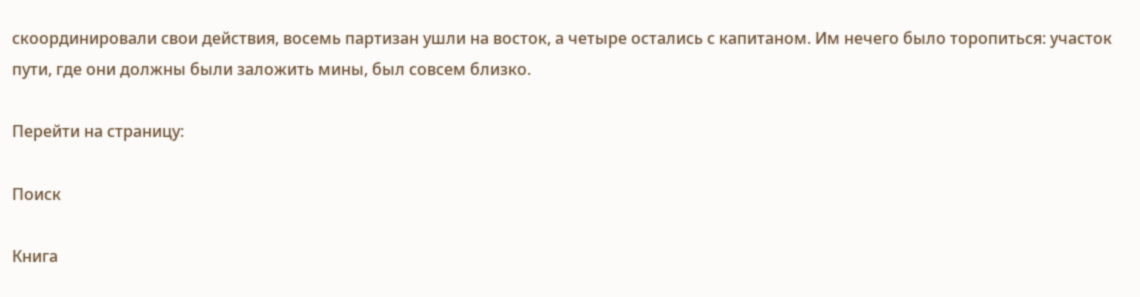скоординировали свои действия, восемь партизан ушли на восток, а четыре остались с капитаном. Им нечего было торопиться: участок пути, где они должны были заложить мины, был совсем близко.

Перейти на страницу:

Поиск

Книга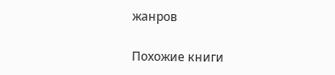жанров

Похожие книги